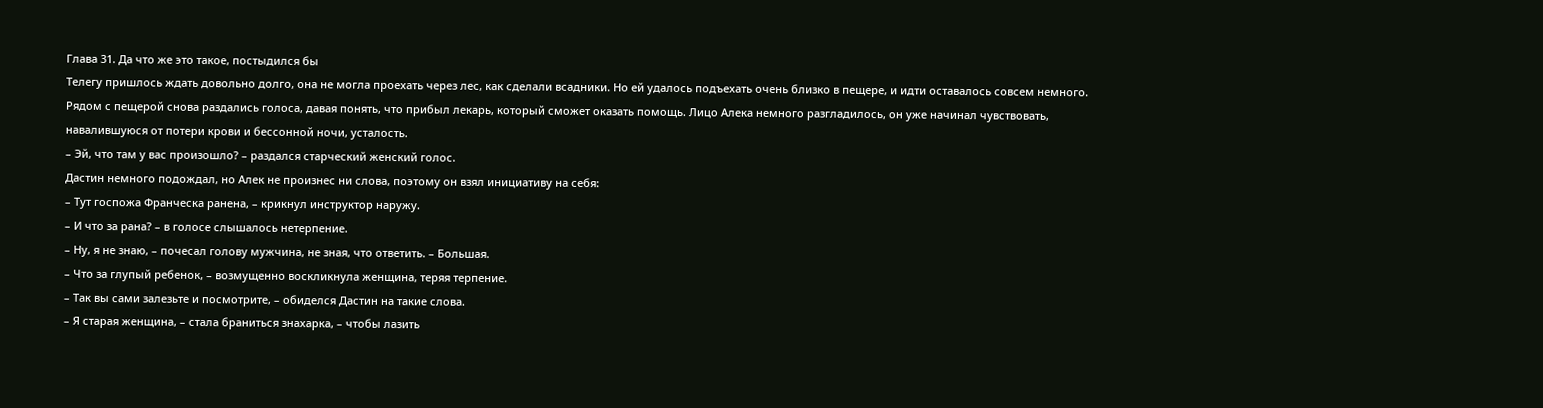Глава 31. Да что же это такое, постыдился бы
Телегу пришлось ждать довольно долго, она не могла проехать через лес, как сделали всадники. Но ей удалось подъехать очень близко в пещере, и идти оставалось совсем немного. Рядом с пещерой снова раздались голоса, давая понять, что прибыл лекарь, который сможет оказать помощь. Лицо Алека немного разгладилось, он уже начинал чувствовать, навалившуюся от потери крови и бессонной ночи, усталость.
– Эй, что там у вас произошло? – раздался старческий женский голос.
Дастин немного подождал, но Алек не произнес ни слова, поэтому он взял инициативу на себя:
– Тут госпожа Франческа ранена, – крикнул инструктор наружу.
– И что за рана? – в голосе слышалось нетерпение.
– Ну, я не знаю, – почесал голову мужчина, не зная, что ответить. – Большая.
– Что за глупый ребенок, – возмущенно воскликнула женщина, теряя терпение.
– Так вы сами залезьте и посмотрите, – обиделся Дастин на такие слова.
– Я старая женщина, – стала браниться знахарка, – чтобы лазить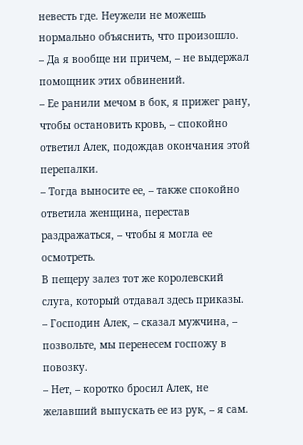невесть где. Неужели не можешь нормально объяснить, что произошло.
– Да я вообще ни причем, – не выдержал помощник этих обвинений.
– Ее ранили мечом в бок, я прижег рану, чтобы остановить кровь, – спокойно ответил Алек, подождав окончания этой перепалки.
– Тогда выносите ее, – также спокойно ответила женщина, перестав раздражаться, – чтобы я могла ее осмотреть.
В пещеру залез тот же королевский слуга, который отдавал здесь приказы.
– Господин Алек, – сказал мужчина, – позвольте, мы перенесем госпожу в повозку.
– Нет, – коротко бросил Алек, не желавший выпускать ее из рук, – я сам.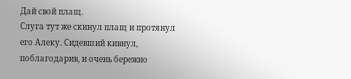Дай свой плащ.
Слуга тут же скинул плащ и протянул его Алеку. Сидевший кивнул, поблагодарив, и очень бережно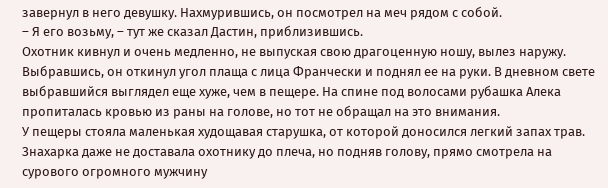завернул в него девушку. Нахмурившись, он посмотрел на меч рядом с собой.
– Я его возьму, – тут же сказал Дастин, приблизившись.
Охотник кивнул и очень медленно, не выпуская свою драгоценную ношу, вылез наружу. Выбравшись, он откинул угол плаща с лица Франчески и поднял ее на руки. В дневном свете выбравшийся выглядел еще хуже, чем в пещере. На спине под волосами рубашка Алека пропиталась кровью из раны на голове, но тот не обращал на это внимания.
У пещеры стояла маленькая худощавая старушка, от которой доносился легкий запах трав. Знахарка даже не доставала охотнику до плеча, но подняв голову, прямо смотрела на сурового огромного мужчину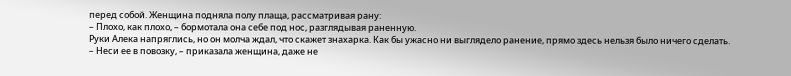перед собой. Женщина подняла полу плаща, рассматривая рану:
– Плохо, как плохо, – бормотала она себе под нос, разглядывая раненную.
Руки Алека напряглись, но он молча ждал, что скажет знахарка. Как бы ужасно ни выглядело ранение, прямо здесь нельзя было ничего сделать.
– Неси ее в повозку, – приказала женщина, даже не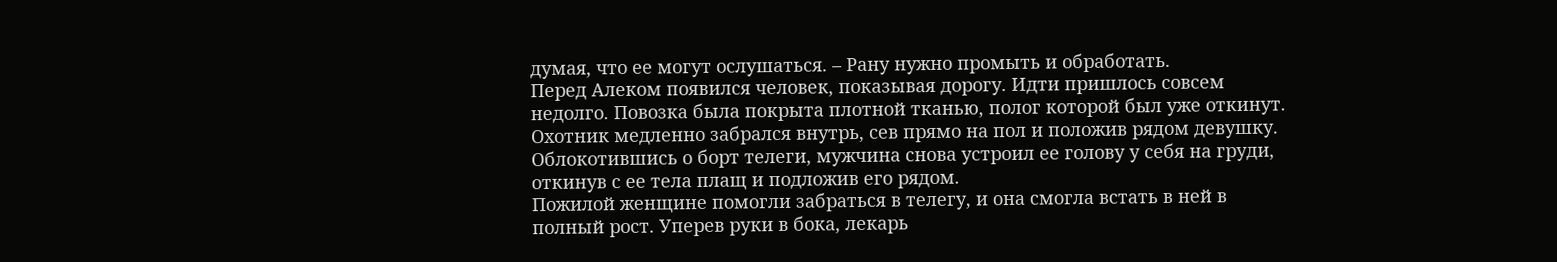думая, что ее могут ослушаться. – Рану нужно промыть и обработать.
Перед Алеком появился человек, показывая дорогу. Идти пришлось совсем недолго. Повозка была покрыта плотной тканью, полог которой был уже откинут. Охотник медленно забрался внутрь, сев прямо на пол и положив рядом девушку. Облокотившись о борт телеги, мужчина снова устроил ее голову у себя на груди, откинув с ее тела плащ и подложив его рядом.
Пожилой женщине помогли забраться в телегу, и она смогла встать в ней в полный рост. Уперев руки в бока, лекарь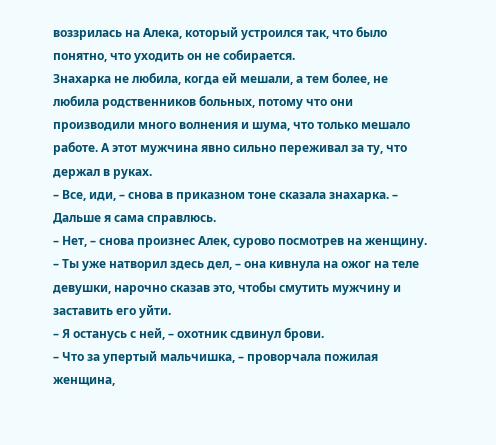воззрилась на Алека, который устроился так, что было понятно, что уходить он не собирается.
Знахарка не любила, когда ей мешали, а тем более, не любила родственников больных, потому что они производили много волнения и шума, что только мешало работе. А этот мужчина явно сильно переживал за ту, что держал в руках.
– Все, иди, – снова в приказном тоне сказала знахарка. – Дальше я сама справлюсь.
– Нет, – снова произнес Алек, сурово посмотрев на женщину.
– Ты уже натворил здесь дел, – она кивнула на ожог на теле девушки, нарочно сказав это, чтобы смутить мужчину и заставить его уйти.
– Я останусь с ней, – охотник сдвинул брови.
– Что за упертый мальчишка, – проворчала пожилая женщина,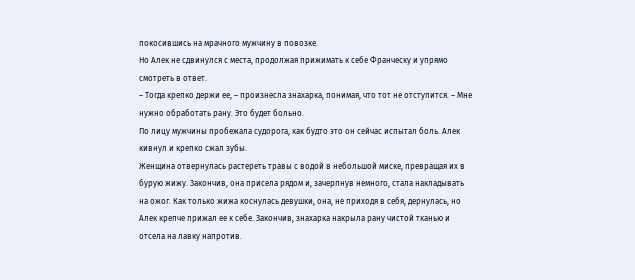покосившись на мрачного мужчину в повозке.
Но Алек не сдвинулся с места, продолжая прижимать к себе Франческу и упрямо смотреть в ответ.
– Тогда крепко держи ее, – произнесла знахарка, понимая, что тот не отступится. – Мне нужно обработать рану. Это будет больно.
По лицу мужчины пробежала судорога, как будто это он сейчас испытал боль. Алек кивнул и крепко сжал зубы.
Женщина отвернулась растереть травы с водой в небольшой миске, превращая их в бурую жижу. Закончив, она присела рядом и, зачерпнув немного, стала накладывать на ожог. Как только жижа коснулась девушки, она, не приходя в себя, дернулась, но Алек крепче прижал ее к себе. Закончив, знахарка накрыла рану чистой тканью и отсела на лавку напротив.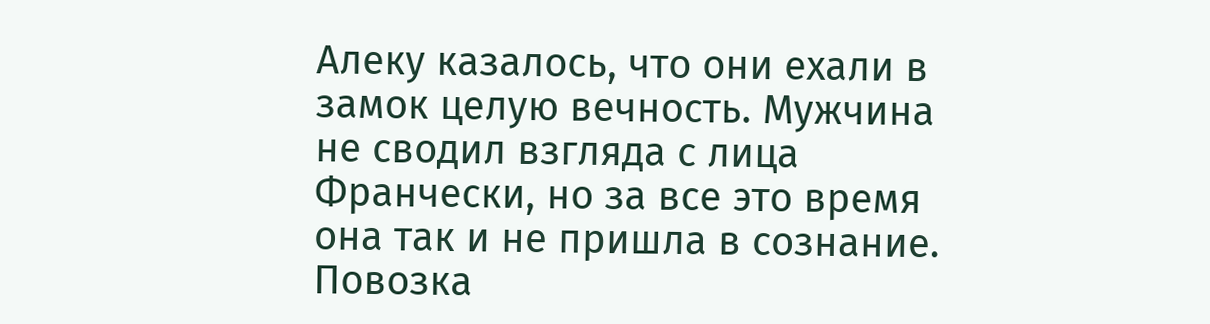Алеку казалось, что они ехали в замок целую вечность. Мужчина не сводил взгляда с лица Франчески, но за все это время она так и не пришла в сознание.
Повозка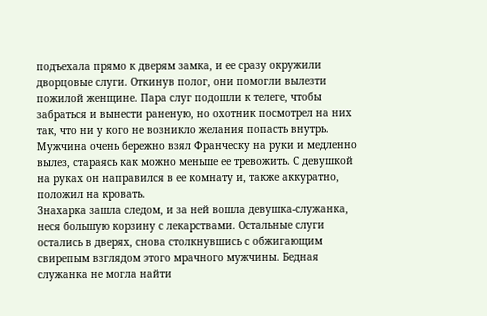подъехала прямо к дверям замка, и ее сразу окружили дворцовые слуги. Откинув полог, они помогли вылезти пожилой женщине. Пара слуг подошли к телеге, чтобы забраться и вынести раненую, но охотник посмотрел на них так, что ни у кого не возникло желания попасть внутрь.
Мужчина очень бережно взял Франческу на руки и медленно вылез, стараясь как можно меньше ее тревожить. С девушкой на руках он направился в ее комнату и, также аккуратно, положил на кровать.
Знахарка зашла следом, и за ней вошла девушка-служанка, неся большую корзину с лекарствами. Остальные слуги остались в дверях, снова столкнувшись с обжигающим свирепым взглядом этого мрачного мужчины. Бедная служанка не могла найти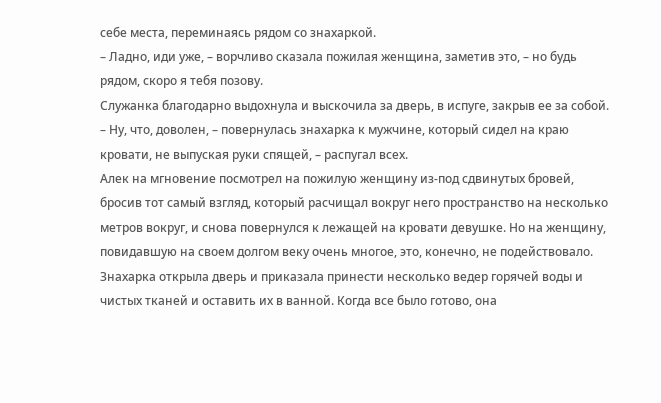себе места, переминаясь рядом со знахаркой.
– Ладно, иди уже, – ворчливо сказала пожилая женщина, заметив это, – но будь рядом, скоро я тебя позову.
Служанка благодарно выдохнула и выскочила за дверь, в испуге, закрыв ее за собой.
– Ну, что, доволен, – повернулась знахарка к мужчине, который сидел на краю кровати, не выпуская руки спящей, – распугал всех.
Алек на мгновение посмотрел на пожилую женщину из-под сдвинутых бровей, бросив тот самый взгляд, который расчищал вокруг него пространство на несколько метров вокруг, и снова повернулся к лежащей на кровати девушке. Но на женщину, повидавшую на своем долгом веку очень многое, это, конечно, не подействовало.
Знахарка открыла дверь и приказала принести несколько ведер горячей воды и чистых тканей и оставить их в ванной. Когда все было готово, она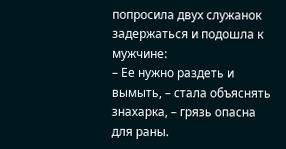попросила двух служанок задержаться и подошла к мужчине:
– Ее нужно раздеть и вымыть, – стала объяснять знахарка, – грязь опасна для раны.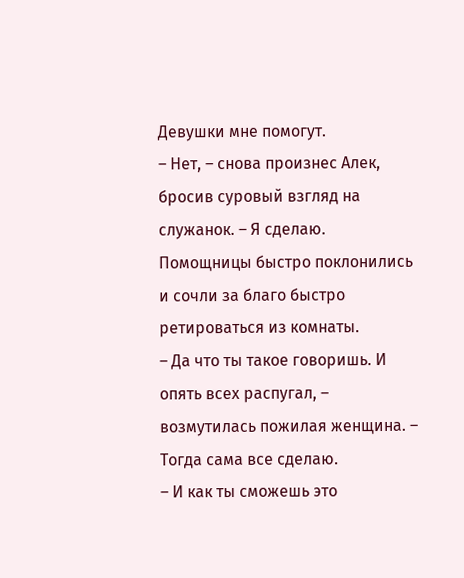Девушки мне помогут.
– Нет, – снова произнес Алек, бросив суровый взгляд на служанок. – Я сделаю.
Помощницы быстро поклонились и сочли за благо быстро ретироваться из комнаты.
– Да что ты такое говоришь. И опять всех распугал, – возмутилась пожилая женщина. – Тогда сама все сделаю.
– И как ты сможешь это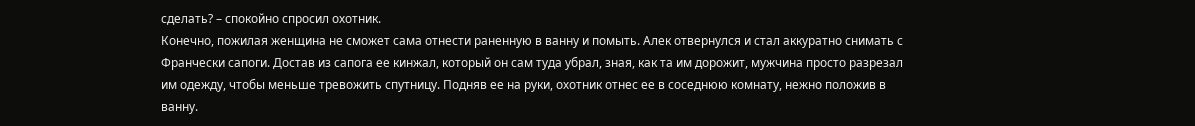сделать? – спокойно спросил охотник.
Конечно, пожилая женщина не сможет сама отнести раненную в ванну и помыть. Алек отвернулся и стал аккуратно снимать с Франчески сапоги. Достав из сапога ее кинжал, который он сам туда убрал, зная, как та им дорожит, мужчина просто разрезал им одежду, чтобы меньше тревожить спутницу. Подняв ее на руки, охотник отнес ее в соседнюю комнату, нежно положив в ванну.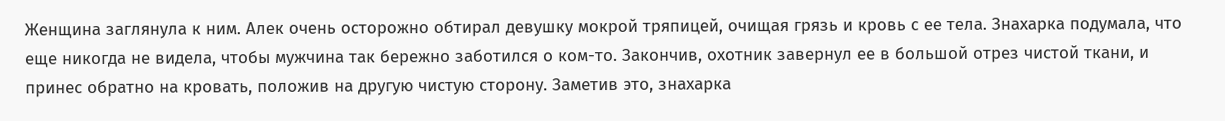Женщина заглянула к ним. Алек очень осторожно обтирал девушку мокрой тряпицей, очищая грязь и кровь с ее тела. Знахарка подумала, что еще никогда не видела, чтобы мужчина так бережно заботился о ком-то. Закончив, охотник завернул ее в большой отрез чистой ткани, и принес обратно на кровать, положив на другую чистую сторону. Заметив это, знахарка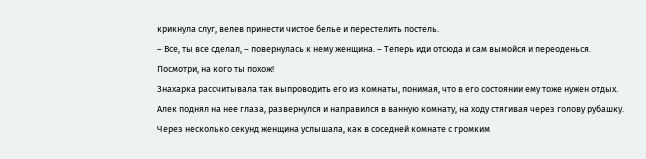крикнула слуг, велев принести чистое белье и перестелить постель.
– Все, ты все сделал, – повернулась к нему женщина. – Теперь иди отсюда и сам вымойся и переоденься. Посмотри, на кого ты похож!
Знахарка рассчитывала так выпроводить его из комнаты, понимая, что в его состоянии ему тоже нужен отдых. Алек поднял на нее глаза, развернулся и направился в ванную комнату, на ходу стягивая через голову рубашку. Через несколько секунд женщина услышала, как в соседней комнате с громким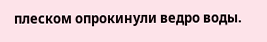плеском опрокинули ведро воды.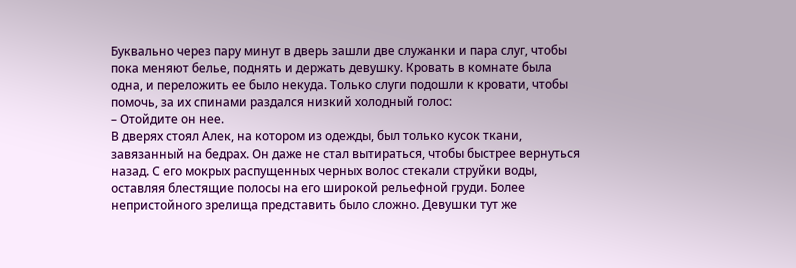Буквально через пару минут в дверь зашли две служанки и пара слуг, чтобы пока меняют белье, поднять и держать девушку. Кровать в комнате была одна, и переложить ее было некуда. Только слуги подошли к кровати, чтобы помочь, за их спинами раздался низкий холодный голос:
– Отойдите он нее.
В дверях стоял Алек, на котором из одежды, был только кусок ткани, завязанный на бедрах. Он даже не стал вытираться, чтобы быстрее вернуться назад. С его мокрых распущенных черных волос стекали струйки воды, оставляя блестящие полосы на его широкой рельефной груди. Более непристойного зрелища представить было сложно. Девушки тут же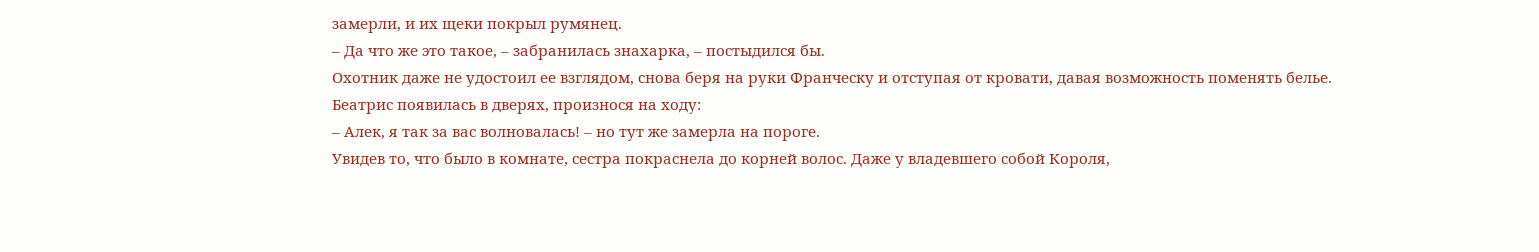замерли, и их щеки покрыл румянец.
– Да что же это такое, – забранилась знахарка, – постыдился бы.
Охотник даже не удостоил ее взглядом, снова беря на руки Франческу и отступая от кровати, давая возможность поменять белье.
Беатрис появилась в дверях, произнося на ходу:
– Алек, я так за вас волновалась! – но тут же замерла на пороге.
Увидев то, что было в комнате, сестра покраснела до корней волос. Даже у владевшего собой Короля,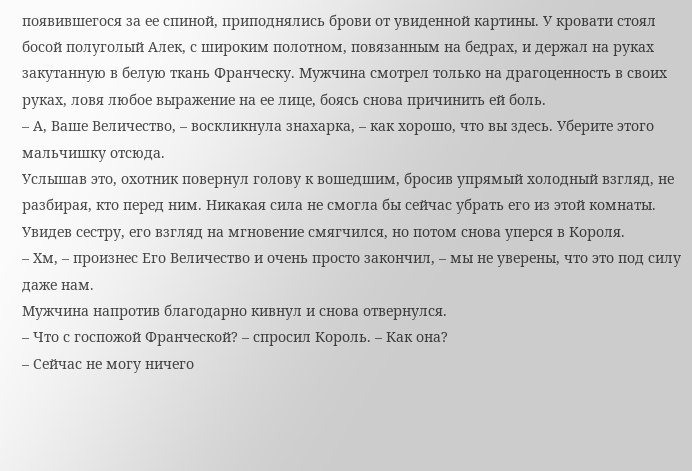появившегося за ее спиной, приподнялись брови от увиденной картины. У кровати стоял босой полуголый Алек, с широким полотном, повязанным на бедрах, и держал на руках закутанную в белую ткань Франческу. Мужчина смотрел только на драгоценность в своих руках, ловя любое выражение на ее лице, боясь снова причинить ей боль.
– А, Ваше Величество, – воскликнула знахарка, – как хорошо, что вы здесь. Уберите этого мальчишку отсюда.
Услышав это, охотник повернул голову к вошедшим, бросив упрямый холодный взгляд, не разбирая, кто перед ним. Никакая сила не смогла бы сейчас убрать его из этой комнаты. Увидев сестру, его взгляд на мгновение смягчился, но потом снова уперся в Короля.
– Хм, – произнес Его Величество и очень просто закончил, – мы не уверены, что это под силу даже нам.
Мужчина напротив благодарно кивнул и снова отвернулся.
– Что с госпожой Франческой? – спросил Король. – Как она?
– Сейчас не могу ничего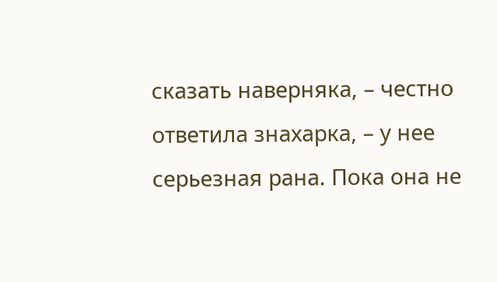сказать наверняка, – честно ответила знахарка, – у нее серьезная рана. Пока она не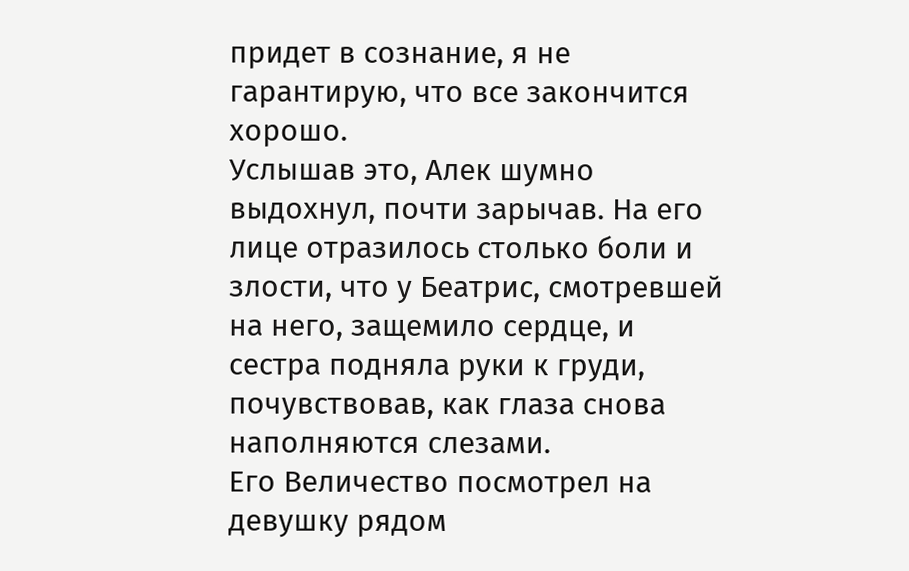придет в сознание, я не гарантирую, что все закончится хорошо.
Услышав это, Алек шумно выдохнул, почти зарычав. На его лице отразилось столько боли и злости, что у Беатрис, смотревшей на него, защемило сердце, и сестра подняла руки к груди, почувствовав, как глаза снова наполняются слезами.
Его Величество посмотрел на девушку рядом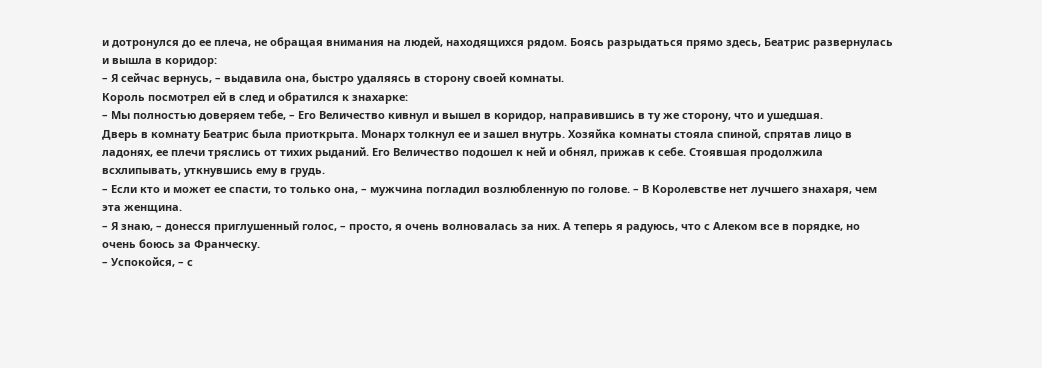и дотронулся до ее плеча, не обращая внимания на людей, находящихся рядом. Боясь разрыдаться прямо здесь, Беатрис развернулась и вышла в коридор:
– Я сейчас вернусь, – выдавила она, быстро удаляясь в сторону своей комнаты.
Король посмотрел ей в след и обратился к знахарке:
– Мы полностью доверяем тебе, – Его Величество кивнул и вышел в коридор, направившись в ту же сторону, что и ушедшая.
Дверь в комнату Беатрис была приоткрыта. Монарх толкнул ее и зашел внутрь. Хозяйка комнаты стояла спиной, спрятав лицо в ладонях, ее плечи тряслись от тихих рыданий. Его Величество подошел к ней и обнял, прижав к себе. Стоявшая продолжила всхлипывать, уткнувшись ему в грудь.
– Если кто и может ее спасти, то только она, – мужчина погладил возлюбленную по голове. – В Королевстве нет лучшего знахаря, чем эта женщина.
– Я знаю, – донесся приглушенный голос, – просто, я очень волновалась за них. А теперь я радуюсь, что с Алеком все в порядке, но очень боюсь за Франческу.
– Успокойся, – с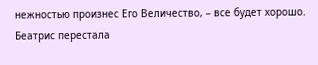нежностью произнес Его Величество, – все будет хорошо.
Беатрис перестала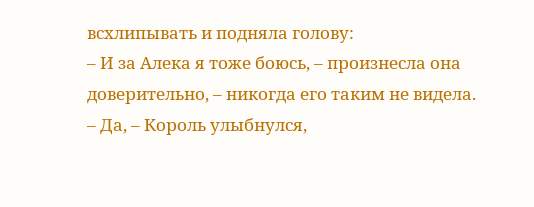всхлипывать и подняла голову:
– И за Алека я тоже боюсь, – произнесла она доверительно, – никогда его таким не видела.
– Да, – Король улыбнулся,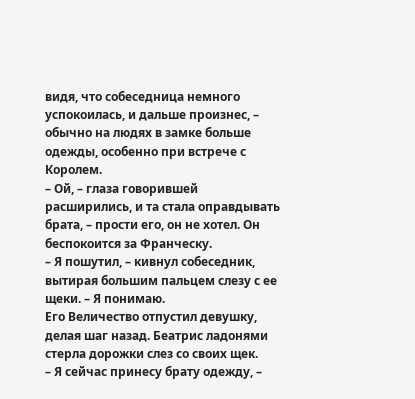видя, что собеседница немного успокоилась, и дальше произнес, – обычно на людях в замке больше одежды, особенно при встрече с Королем.
– Ой, – глаза говорившей расширились, и та стала оправдывать брата, – прости его, он не хотел. Он беспокоится за Франческу.
– Я пошутил, – кивнул собеседник, вытирая большим пальцем слезу с ее щеки. – Я понимаю.
Его Величество отпустил девушку, делая шаг назад. Беатрис ладонями стерла дорожки слез со своих щек.
– Я сейчас принесу брату одежду, –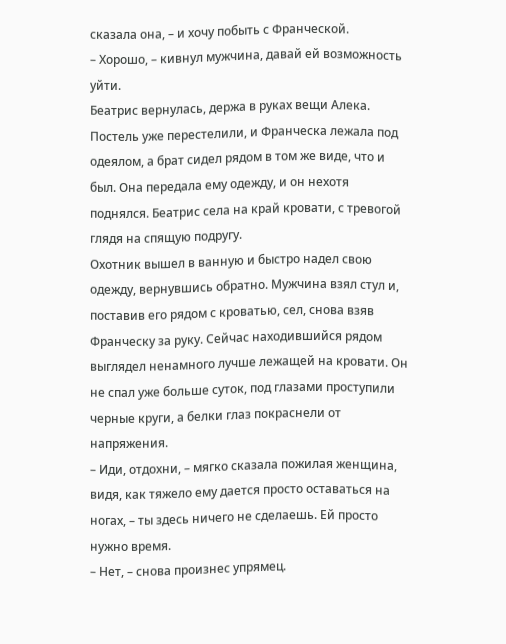сказала она, – и хочу побыть с Франческой.
– Хорошо, – кивнул мужчина, давай ей возможность уйти.
Беатрис вернулась, держа в руках вещи Алека. Постель уже перестелили, и Франческа лежала под одеялом, а брат сидел рядом в том же виде, что и был. Она передала ему одежду, и он нехотя поднялся. Беатрис села на край кровати, с тревогой глядя на спящую подругу.
Охотник вышел в ванную и быстро надел свою одежду, вернувшись обратно. Мужчина взял стул и, поставив его рядом с кроватью, сел, снова взяв Франческу за руку. Сейчас находившийся рядом выглядел ненамного лучше лежащей на кровати. Он не спал уже больше суток, под глазами проступили черные круги, а белки глаз покраснели от напряжения.
– Иди, отдохни, – мягко сказала пожилая женщина, видя, как тяжело ему дается просто оставаться на ногах, – ты здесь ничего не сделаешь. Ей просто нужно время.
– Нет, – снова произнес упрямец.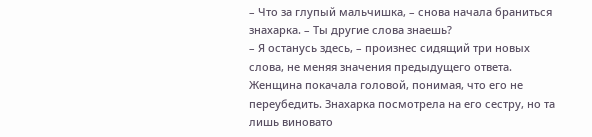– Что за глупый мальчишка, – снова начала браниться знахарка. – Ты другие слова знаешь?
– Я останусь здесь, – произнес сидящий три новых слова, не меняя значения предыдущего ответа.
Женщина покачала головой, понимая, что его не переубедить. Знахарка посмотрела на его сестру, но та лишь виновато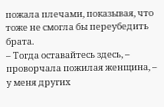пожала плечами, показывая, что тоже не смогла бы переубедить брата.
– Тогда оставайтесь здесь, – проворчала пожилая женщина, – у меня других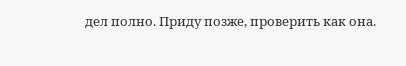дел полно. Приду позже, проверить как она.